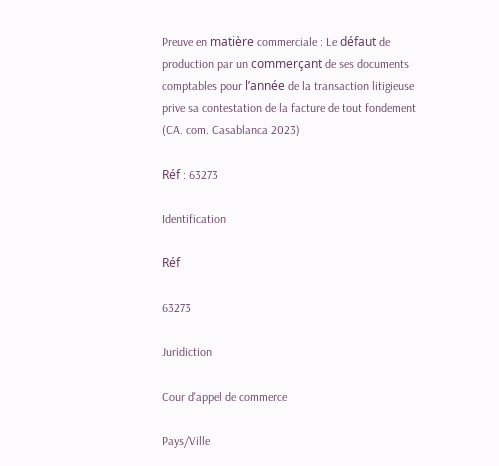Preuve en matière commerciale : Le défaut de production par un commerçant de ses documents comptables pour l’année de la transaction litigieuse prive sa contestation de la facture de tout fondement (CA. com. Casablanca 2023)

Réf : 63273

Identification

Réf

63273

Juridiction

Cour d'appel de commerce

Pays/Ville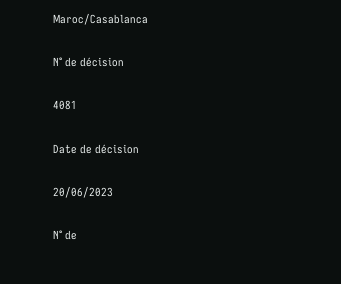Maroc/Casablanca

N° de décision

4081

Date de décision

20/06/2023

N° de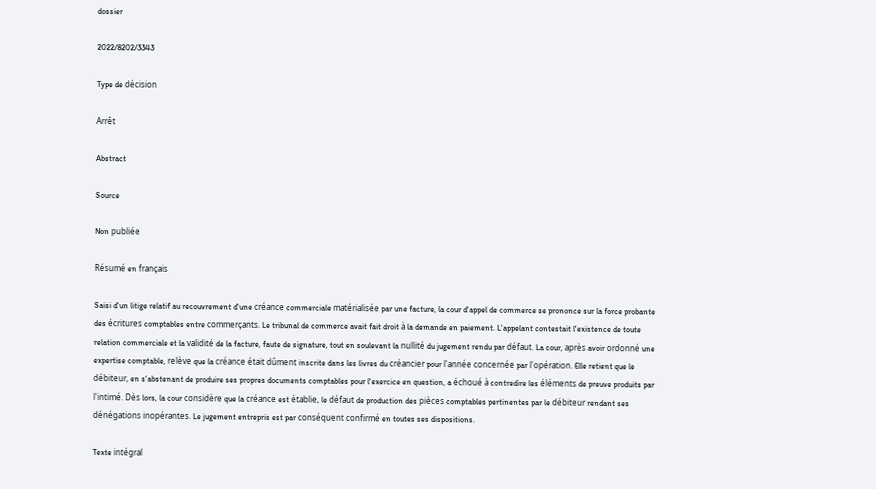dossier

2022/8202/3343

Type de décision

Arrêt

Abstract

Source

Non publiée

Résumé en français

Saisi d'un litige relatif au recouvrement d'une créance commerciale matérialisée par une facture, la cour d'appel de commerce se prononce sur la force probante des écritures comptables entre commerçants. Le tribunal de commerce avait fait droit à la demande en paiement. L'appelant contestait l'existence de toute relation commerciale et la validité de la facture, faute de signature, tout en soulevant la nullité du jugement rendu par défaut. La cour, après avoir ordonné une expertise comptable, relève que la créance était dûment inscrite dans les livres du créancier pour l'année concernée par l'opération. Elle retient que le débiteur, en s'abstenant de produire ses propres documents comptables pour l'exercice en question, a échoué à contredire les éléments de preuve produits par l'intimé. Dès lors, la cour considère que la créance est établie, le défaut de production des pièces comptables pertinentes par le débiteur rendant ses dénégations inopérantes. Le jugement entrepris est par conséquent confirmé en toutes ses dispositions.

Texte intégral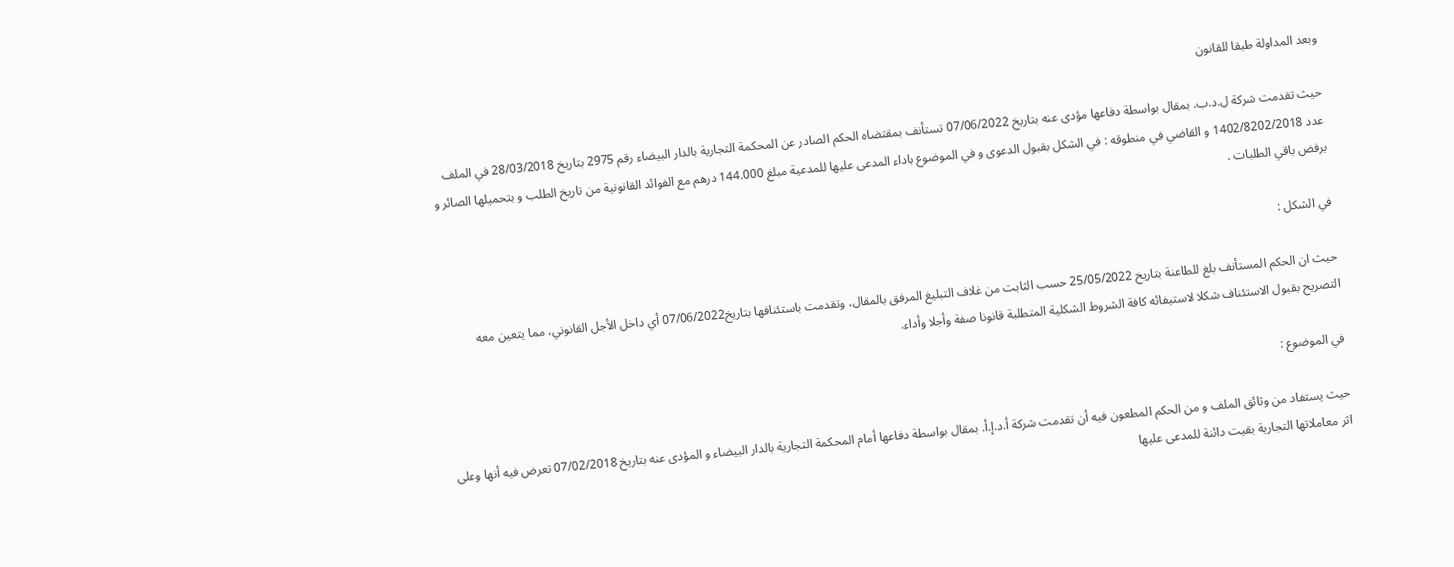وبعد المداولة طبقا للقانون

حيث تقدمت شركة ل.د.ب. بمقال بواسطة دفاعها مؤدى عنه بتاريخ 07/06/2022 تستأنف بمقتضاه الحكم الصادر عن المحكمة التجارية بالدار البيضاء رقم 2975 بتاريخ 28/03/2018 في الملف عدد 1402/8202/2018 و القاضي في منطوقه : في الشكل بقبول الدعوى و في الموضوع باداء المدعى عليها للمدعية مبلغ 144.000 درهم مع الفوائد القانونية من تاريخ الطلب و بتحميلها الصائر و برفض باقي الطلبات .

في الشكل :

حيث ان الحكم المستأنف بلغ للطاعنة بتاريخ 25/05/2022 حسب الثابت من غلاف التبليغ المرفق بالمقال، وتقدمت باستئنافها بتاريخ07/06/2022 أي داخل الأجل القانوني، مما يتعين معه التصريح بقبول الاستئناف شكلا لاستيفائه كافة الشروط الشكلية المتطلبة قانونا صفة وأجلا وأداء.

في الموضوع :

حيث يستفاد من وثائق الملف و من الحكم المطعون فيه أن تقدمت شركة أ.د.إ.أ. بمقال بواسطة دفاعها أمام المحكمة التجارية بالدار البيضاء و المؤدى عنه بتاريخ 07/02/2018 تعرض فيه أنها وعلى اثر معاملاتها التجارية بقيت دائنة للمدعى عليها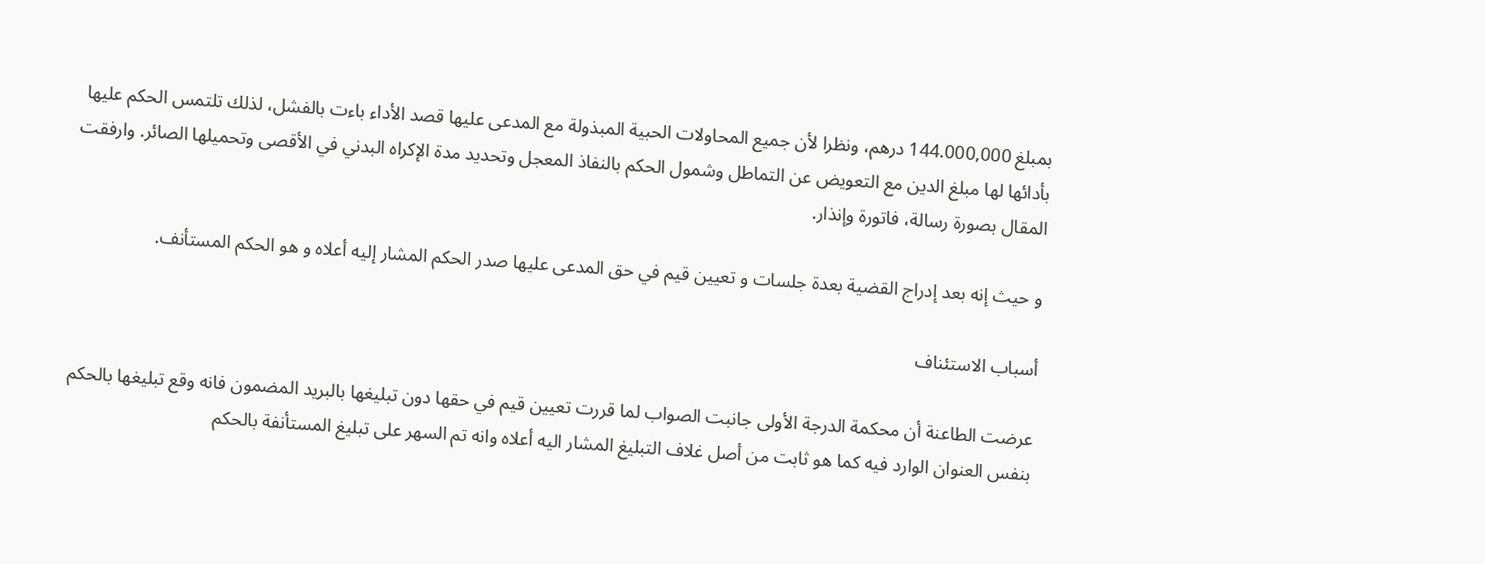بمبلغ 144.000,000 درهم، ونظرا لأن جميع المحاولات الحبية المبذولة مع المدعى عليها قصد الأداء باءت بالفشل، لذلك تلتمس الحكم عليها بأدائها لها مبلغ الدين مع التعويض عن التماطل وشمول الحكم بالنفاذ المعجل وتحديد مدة الإكراه البدني في الأقصى وتحميلها الصائر. وارفقت المقال بصورة رسالة، فاتورة وإنذار.

و حيث إنه بعد إدراج القضية بعدة جلسات و تعيين قيم في حق المدعى عليها صدر الحكم المشار إليه أعلاه و هو الحكم المستأنف.

أسباب الاستئناف

عرضت الطاعنة أن محكمة الدرجة الأولى جانبت الصواب لما قررت تعيين قيم في حقها دون تبليغها بالبريد المضمون فانه وقع تبليغها بالحكم بنفس العنوان الوارد فيه كما هو ثابت من أصل غلاف التبليغ المشار اليه أعلاه وانه تم السهر على تبليغ المستأنفة بالحكم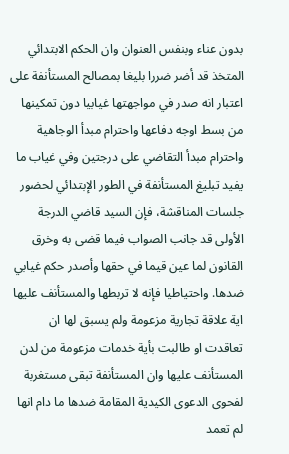بدون عناء وبنفس العنوان وان الحكم الابتدائي المتخذ قد أضر ضررا بليغا بمصالح المستأنفة على اعتبار انه صدر في مواجهتها غيابيا دون تمكينها من بسط اوجه دفاعها واحترام مبدأ الوجاهية واحترام مبدأ التقاضي على درجتين وفي غياب ما يفيد تبليغ المستأنفة في الطور الإبتدائي لحضور جلسات المناقشة، فإن السيد قاضي الدرجة الأولى قد جانب الصواب فيما قضى به وخرق القانون لما عين قيما في حقها وأصدر حكم غيابي ضدها. واحتياطيا فإنه لا تربطها والمستأنف عليها اية علاقة تجارية مزعومة ولم يسبق لها ان تعاقدت او طالبت بأية خدمات مزعومة من لدن المستأنف عليها وان المستأنفة تبقى مستغربة لفحوى الدعوى الكيدية المقامة ضدها ما دام انها لم تعمد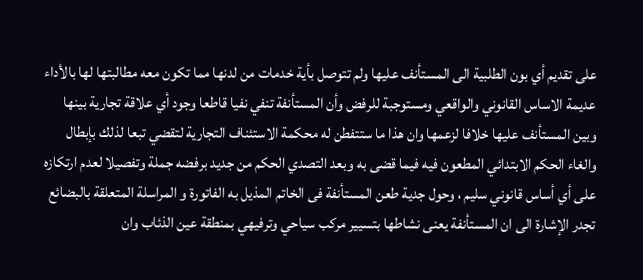على تقديم أي بون الطلبية الى المستأنف عليها ولم تتوصل بأية خدمات من لدنها مما تكون معه مطالبتها لها بالأداء عديمة الاساس القانوني والواقعي ومستوجبة للرفض وأن المستأنفة تنفي نفيا قاطعا وجود أي علاقة تجارية بينها وبين المستأنف عليها خلافا لزعمها وان هذا ما ستتفطن له محكمة الاستئناف التجارية لتقضي تبعا لذلك بإبطال والغاء الحكم الابتدائي المطعون فيه فيما قضى به وبعد التصدي الحكم من جديد برفضه جملة وتفصيلا لعدم ارتكازه على أي أساس قانوني سليم ، وحول جدية طعن المستأنفة فى الخاتم المذيل به الفاتورة و المراسلة المتعلقة بالبضائع تجدر الإشارة الى ان المستأنفة يعنى نشاطها بتسيير مركب سياحي وترفيهي بمنطقة عين الذئاب وان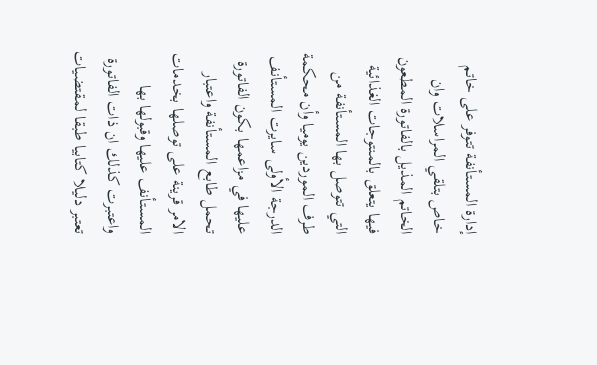إدارة المستأنفة تتوفر على خاتم خاص بتلقي المراسلات وان الخاتم المذيل بالفاتورة المطعون فيها يتعلق بالمنتوجات الغذائية التي تتوصل بها المستأنفة من طرف الموردين يوميا وأن محكمة الدرجة الأولى سايرت المستأنف عليها في مزاعمها بكون الفاتورة تحمل طابع المستأنفة واعتبار الامر قرينة على توصلها بخدمات المستأنف عليها وقبولها بها واعتبرت كذلك ان ذات الفاتورة تعتبر دليلا كتابيا طبقا لمقتضيات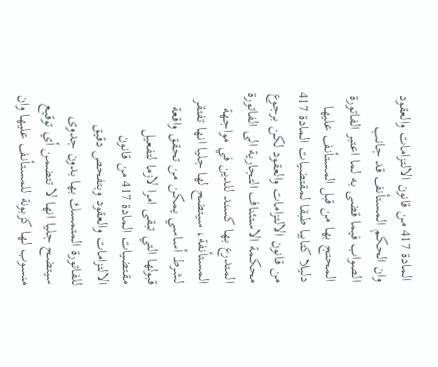المادة 417 من قانون الالتزامات والعقود وان الحكم المستأنف قد جانب الصواب فيما قضى به لما اعتبر الفاتورة المحتج بها من قبل المستأنف عليها دليلا كتابيا طبقا لمقتضيات المادة 417 من قانون الالتزامات والعقود لكن برجوع محكمة الاستئناف التجارية الى الفاتورة المتدرع بها كسند للدين في مواجهة المستأنفة، سيتضح لها جليا انها تفتقر لشرط أساسي يمكن من تحقق واقعة قبولها التي تبقى امرا لازما لتفعيل مقتضيات المادة 417 من قانون الالتزامات والعقود وبتفحص دقيق للفاتورة المتمسك بها بدون جدوى سيتضح جليا انها لا تتضمن أي توقيع منسوب لها كزبونة للمستأنف عليها وان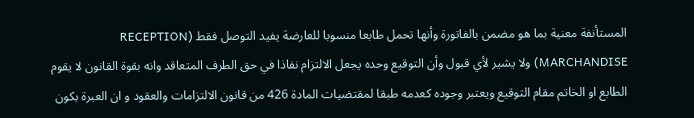المستأنفة معنية بما هو مضمن بالفاتورة وأنها تحمل طابعا منسوبا للعارضة يفيد التوصل فقط (RECEPTION MARCHANDISE) ولا يشير لأي قبول وأن التوقيع وحده يجعل الالتزام نفاذا في حق الطرف المتعاقد وانه بقوة القانون لا يقوم الطابع او الخاتم مقام التوقيع ويعتبر وجوده كعدمه طبقا لمقتضيات المادة 426 من قانون الالتزامات والعقود و ان العبرة بكون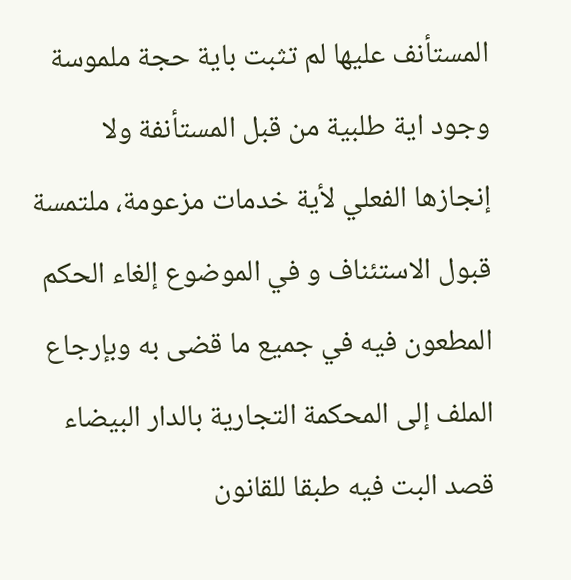المستأنف عليها لم تثبت باية حجة ملموسة وجود اية طلبية من قبل المستأنفة ولا إنجازها الفعلي لأية خدمات مزعومة، ملتمسة قبول الاستئناف و في الموضوع إلغاء الحكم المطعون فيه في جميع ما قضى به وبإرجاع الملف إلى المحكمة التجارية بالدار البيضاء قصد البت فيه طبقا للقانون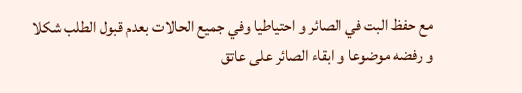مع حفظ البت في الصائر و احتياطيا وفي جميع الحالات بعدم قبول الطلب شكلا و رفضه موضوعا و ابقاء الصائر على عاتق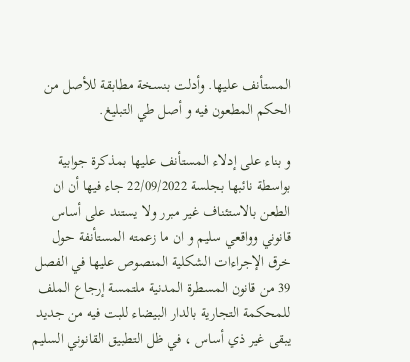المستأنف عليها. وأدلت بنسخة مطابقة للأصل من الحكم المطعون فيه و أصل طي التبليغ.

و بناء على إدلاء المستأنف عليها بمذكرة جوابية بواسطة نائبها بجلسة 22/09/2022 جاء فيها أن ان الطعن بالاستئناف غير مبرر ولا يستند على أساس قانوني وواقعي سليم و ان ما زعمته المستأنفة حول خرق الإجراءات الشكلية المنصوص عليها في الفصل 39 من قانون المسطرة المدنية ملتمسة إرجاع الملف للمحكمة التجارية بالدار البيضاء للبت فيه من جديد يبقى غير ذي أساس ، في ظل التطبيق القانوني السليم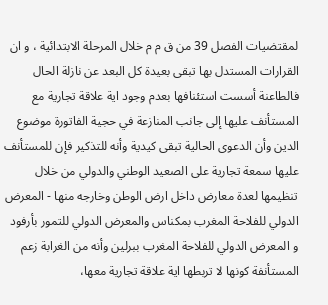لمقتضيات الفصل 39 من ق م م خلال المرحلة الابتدائية ، و ان القرارات المستدل بها تبقى بعيدة كل البعد عن نازلة الحال فالطاعنة أسست استئنافها بعدم وجود اية علاقة تجارية مع المستأنف عليها إلى جانب المنازعة في حجية الفاتورة موضوع الدين وأن الدعوى الحالية تبقى كيدية وأنه للتذكير فإن للمستأنف عليها سمعة تجارية على الصعيد الوطني والدولي من خلال تنظيمها لعدة معارض داخل ارض الوطن وخارجه منها - المعرض الدولي للفلاحة المغرب بمكناس والمعرض الدولي للتمور بأرفود و المعرض الدولي للفلاحة المغرب ببرلين وأنه من الغرابة زعم المستأنفة كونها لا تربطها اية علاقة تجارية معها،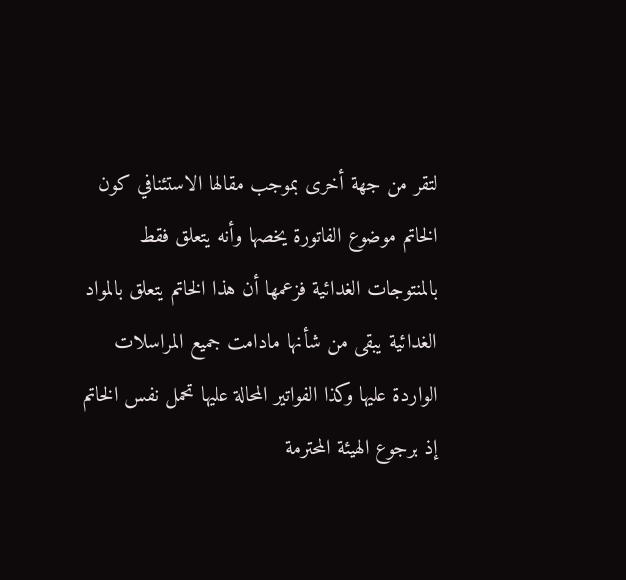لتقر من جهة أخرى بموجب مقالها الاستئنافي كون الخاتم موضوع الفاتورة يخصها وأنه يتعلق فقط بالمنتوجات الغدائية فزعمها أن هذا الخاتم يتعلق بالمواد الغدائية يبقى من شأنها مادامت جميع المراسلات الواردة عليها وكذا الفواتير المحالة عليها تحمل نفس الخاتم إذ برجوع الهيئة المحترمة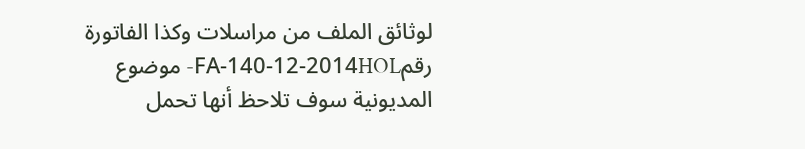لوثائق الملف من مراسلات وكذا الفاتورة رقمFA-140-12-2014HOL- موضوع المديونية سوف تلاحظ أنها تحمل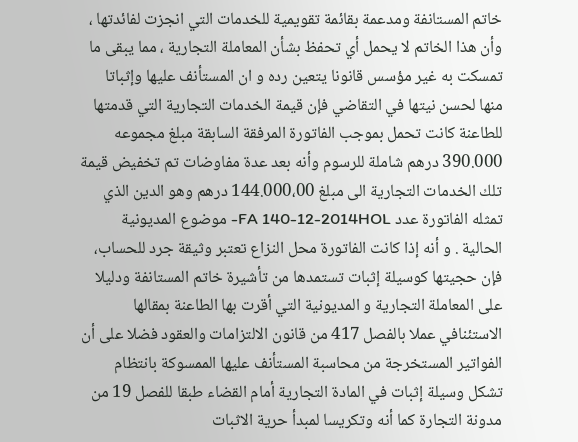خاتم المستانفة ومدعمة بقائمة تقويمية للخدمات التي انجزت لفائدتها ، وأن هذا الخاتم لا يحمل أي تحفظ بشأن المعاملة التجارية ، مما يبقى ما تمسكت به غیر مؤسس قانونا يتعين رده و ان المستأنف عليها وإثباتا منها لحسن نيتها في التقاضي فإن قيمة الخدمات التجارية التي قدمتها للطاعنة كانت تحمل بموجب الفاتورة المرفقة السابقة مبلغ مجموعه 390.000 درهم شاملة للرسوم وأنه بعد عدة مفاوضات تم تخفيض قيمة تلك الخدمات التجارية الى مبلغ 144.000،00 درهم وهو الدين الذي تمثله الفاتورة عدد FA 140-12-2014HOL- موضوع المديونية الحالية . و أنه إذا كانت الفاتورة محل النزاع تعتبر وثيقة جرد للحساب، فإن حجيتها كوسيلة إثبات تستمدها من تأشيرة خاتم المستانفة ودليلا على المعاملة التجارية و المديونية التي أقرت بها الطاعنة بمقالها الاستئنافي عملا بالفصل 417 من قانون الالتزامات والعقود فضلا على أن الفواتير المستخرجة من محاسبة المستأنف عليها الممسوكة بانتظام تشكل وسيلة إثبات في المادة التجارية أمام القضاء طبقا للفصل 19 من مدونة التجارة كما أنه وتكريسا لمبدأ حرية الاثبات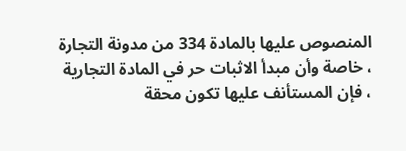المنصوص عليها بالمادة 334 من مدونة التجارة ، خاصة وأن مبدأ الاثبات حر في المادة التجارية ، فإن المستأنف عليها تكون محقة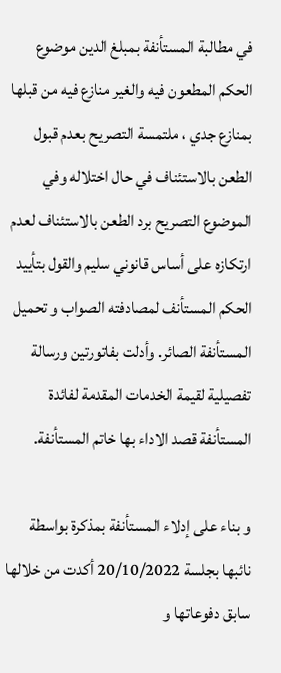في مطالبة المستأنفة بمبلغ الدين موضوع الحكم المطعون فيه والغير منازع فيه من قبلها بمنازع جدي ، ملتمسة التصريح بعدم قبول الطعن بالاستئناف في حال اختلاله وفي الموضوع التصريح برد الطعن بالاستئناف لعدم ارتكازه على أساس قانوني سليم والقول بتأييد الحكم المستأنف لمصادفته الصواب و تحميل المستأنفة الصائر. وأدلت بفاتورتين ورسالة تفصيلية لقيمة الخدمات المقدمة لفائدة المستأنفة قصد الاداء بها خاتم المستأنفة.

و بناء على إدلاء المستأنفة بمذكرة بواسطة نائبها بجلسة 20/10/2022 أكدت من خلالها سابق دفوعاتها و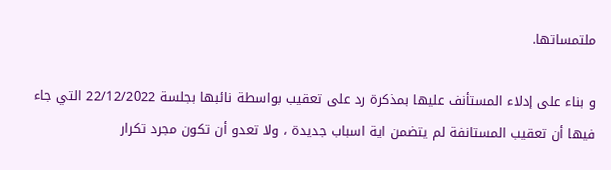ملتمساتها.

و بناء على إدلاء المستأنف عليها بمذكرة رد على تعقيب بواسطة نائبها بجلسة 22/12/2022 التي جاء فيها أن تعقيب المستانفة لم يتضمن اية اسباب جديدة ، ولا تعدو أن تكون مجرد تكرار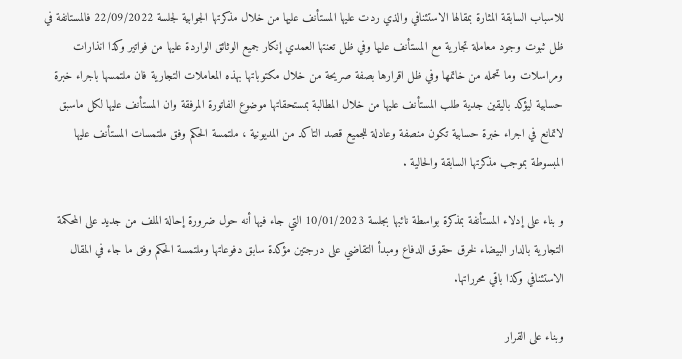للاسباب السابقة المثارة بمقالها الاستئنافي والذي ردت عليها المستأنف عليها من خلال مذكرتها الجوابية لجلسة 22/09/2022 فالمستانفة في ظل ثبوت وجود معاملة تجارية مع المستأنف عليها وفي ظل تعنتها العمدي إنكار جميع الوثائق الواردة عليها من فواتير وكذا انذارات ومراسلات وما تحمله من خاتمها وفي ظل اقرارها بصفة صريحة من خلال مكتوباتها بهذه المعاملات التجارية فان ملتمسها باجراء خبرة حسابية ليؤكد باليقين جدية طلب المستأنف عليها من خلال المطالبة بمستحقاتها موضوع الفاتورة المرفقة وان المستأنف عليها لكل ماسبق لاتمانع في اجراء خبرة حسابية تكون منصفة وعادلة للجميع قصد التاكد من المديونية ، ملتمسة الحكم وفق ملتمسات المستأنف عليها المبسوطة بموجب مذكرتها السابقة والحالية .

و بناء على إدلاء المستأنفة بمذكرة بواسطة نائبها بجلسة 10/01/2023 التي جاء فيها أنه حول ضرورة إحالة الملف من جديد على المحكمة التجارية بالدار البيضاء لخرق حقوق الدفاع ومبدأ التقاضي على درجتين مؤكدة سابق دفوعاتها وملتمسة الحكم وفق ما جاء في المقال الاستئنافي وكذا باقي محرراتها.

وبناء على القرار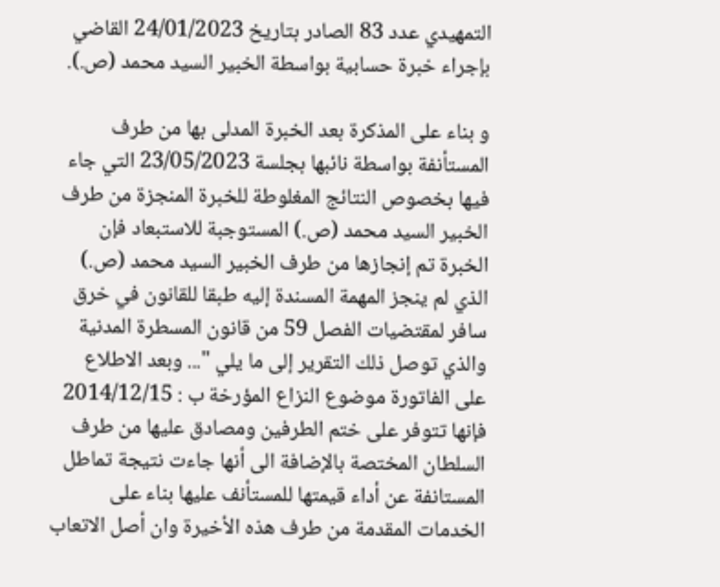التمهيدي عدد 83 الصادر بتاريخ 24/01/2023 القاضي بإجراء خبرة حسابية بواسطة الخبير السيد محمد (ص.).

و بناء على المذكرة بعد الخبرة المدلى بها من طرف المستأنفة بواسطة نائبها بجلسة 23/05/2023 التي جاء فيها بخصوص النتائج المغلوطة للخبرة المنجزة من طرف الخبير السيد محمد (ص.) المستوجبة للاستبعاد فإن الخبرة تم إنجازها من طرف الخبير السيد محمد (ص.) الذي لم ينجز المهمة المسندة إليه طبقا للقانون في خرق سافر لمقتضيات الفصل 59 من قانون المسطرة المدنية والذي توصل ذلك التقرير إلى ما يلي "... وبعد الاطلاع على الفاتورة موضوع النزاع المؤرخة ب : 2014/12/15 فإنها تتوفر على ختم الطرفين ومصادق عليها من طرف السلطان المختصة بالإضافة الى أنها جاءت نتيجة تماطل المستانفة عن أداء قيمتها للمستأنف عليها بناء على الخدمات المقدمة من طرف هذه الأخيرة وان أصل الاتعاب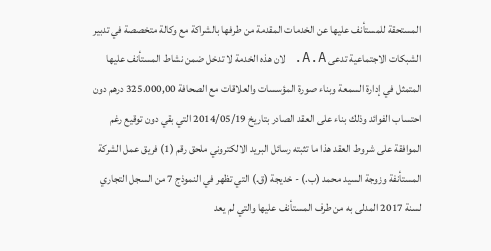المستحقة للمستأنف عليها عن الخدمات المقدمة من طرفها بالشراكة مع وكالة متخصصة في تدبير الشبكات الاجتماعية تدعى A.A. لان هذه الخدمة لا تدخل ضمن نشاط المستأنف عليها المتمثل في إدارة السمعة وبناء صورة المؤسسات والعلاقات مع الصحافة 325.000,00 درهم دون احتساب الفوائد وذلك بناء على العقد الصادر بتاريخ 2014/05/19 التي بقي دون توقيع رغم الموافقة على شروط العقد هذا ما تثبته رسائل البريد الالكتروني ملحق رقم (1) فريق عمل الشركة المستأنفة وزوجة السيد محمد (ب.) - خديجة (ق.) التي تظهر في النموذج 7 من السجل التجاري لسنة 2017 المدلى به من طرف المستأنف عليها والتي لم يعد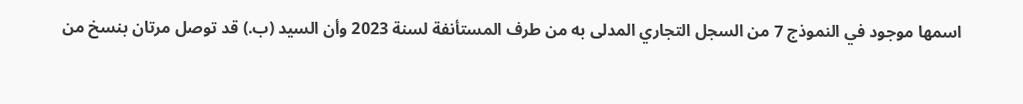اسمها موجود في النموذج 7 من السجل التجاري المدلى به من طرف المستأنفة لسنة 2023 وأن السيد (ب.) قد توصل مرتان بنسخ من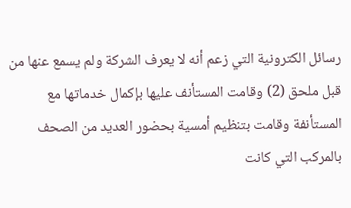رسائل الكترونية التي زعم أنه لا يعرف الشركة ولم يسمع عنها من قبل ملحق (2) وقامت المستأنف عليها بإكمال خدماتها مع المستأنفة وقامت بتنظيم أمسية بحضور العديد من الصحف بالمركب التي كانت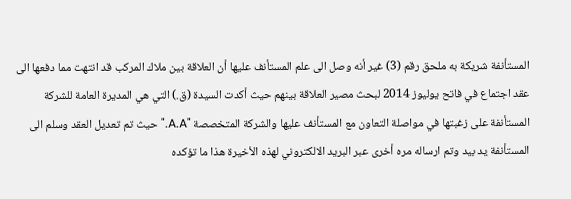المستأنفة شريكة به ملحق رقم (3) غير أنه وصل الى علم المستأنف عليها أن العلاقة بين ملاك المركب قد انتهت مما دفعها الى عقد اجتماع في فاتح يوليوز 2014 لبحث مصير العلاقة بينهم حيث أكدت السيدة (ق.) التي هي المديرة العامة للشركة المستأنفة على زغبتها في مواصلة التعاون مع المستأنف عليها والشركة المتخصصة "A.A." حيث تم تعديل العقد وسلم الى المستأنفة يد بيد وتم ارساله مره أخرى عبر البريد الالكتروني لهذه الأخيرة هذا ما تؤكده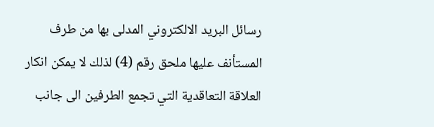رسائل البريد الالكتروني المدلى بها من طرف المستأنف عليها ملحق رقم (4) لذلك لا يمكن انكار العلاقة التعاقدية التي تجمع الطرفين الى جانب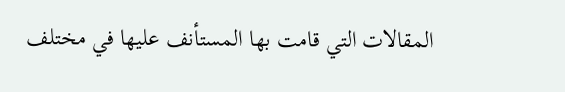المقالات التي قامت بها المستأنف عليها في مختلف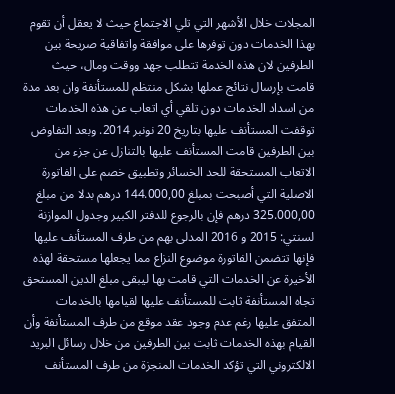المجلات خلال الأشهر التي تلي الاجتماع حيث لا يعقل أن تقوم بهذا الخدمات دون توفرها على موافقة واتفاقية صريحة بين الطرفين لان هذه الخدمة تتطلب جهد ووقت ومال، حيث قامت بإرسال نتائج عملها بشكل منتظم للمستأنفة وان بعد مدة من اسداد الخدمات دون تلقي أي اتعاب عن هذه الخدمات توقفت المستأنف عليها بتاريخ 20 نونبر 2014. وبعد التفاوض بين الطرفين قامت المستأنف عليها بالتنازل عن جزء من الاتعاب المستحقة للحد الخسائر وتطبيق خصم على الفاتورة الاصلية التي أصبحت بمبلغ 144.000,00 درهم بدلا من مبلغ 325.000,00 درهم فإن بالرجوع للدفتر الكبير وجدول الموازنة لسنتي: 2015 و 2016 المدلى بهم من طرف المستأنف عليها فإنها تتضمن الفاتورة موضوع النزاع مما يجعلها مستحقة لهذه الأخيرة عن الخدمات التي قامت بها ليبقى مبلغ الدين المستحق تجاه المستأنفة ثابت للمستأنف عليها لقيامها بالخدمات المتفق عليها رغم عدم وجود عقد موقع من طرف المستأنفة وأن القيام بهذه الخدمات ثابت بين الطرفين من خلال رسائل البريد الالكتروني التي تؤكد الخدمات المنجزة من طرف المستأنف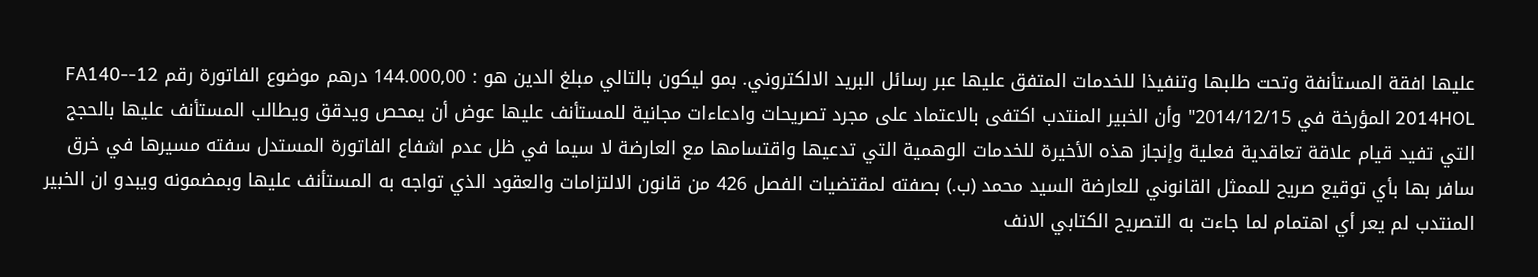عليها افقة المستأنفة وتحت طلبها وتنفيذا للخدمات المتفق عليها عبر رسائل البريد الالكتروني. بمو ليكون بالتالي مبلغ الدين هو : 144.000,00 درهم موضوع الفاتورة رقم 12-FA140- 2014HOL المؤرخة في 2014/12/15" وأن الخبير المنتدب اكتفى بالاعتماد على مجرد تصريحات وادعاءات مجانية للمستأنف عليها عوض أن يمحص ويدقق ويطالب المستأنف عليها بالحجج التي تفيد قيام علاقة تعاقدية فعلية وإنجاز هذه الأخيرة للخدمات الوهمية التي تدعيها واقتسامها مع العارضة لا سيما في ظل عدم اشفاع الفاتورة المستدل سفته مسیرها في خرق سافر بها بأي توقيع صريح للممثل القانوني للعارضة السيد محمد (ب.) بصفته لمقتضيات الفصل 426 من قانون الالتزامات والعقود الذي تواجه به المستأنف عليها وبمضمونه ويبدو ان الخبير المنتدب لم يعر أي اهتمام لما جاءت به التصريح الكتابي الانف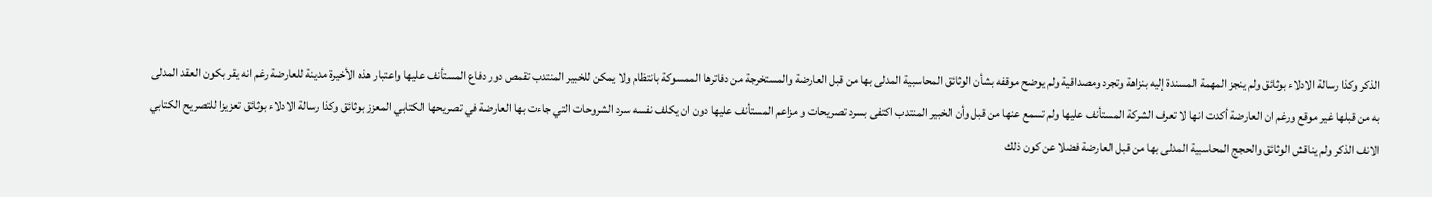الذكر وكذا رسالة الادلاء بوثائق ولم ينجز المهمة المسندة إليه بنزاهة وتجرد ومصداقية ولم يوضح موقفه بشأن الوثائق المحاسبية المدلى بها من قبل العارضة والمستخرجة من دفاترها الممسوكة بانتظام ولا يمكن للخبير المنتدب تقمص دور دفاع المستأنف عليها واعتبار هذه الأخيرة مدينة للعارضة رغم انه يقر بكون العقد المدلى به من قبلها غير موقع ورغم ان العارضة أكدت انها لا تعرف الشركة المستأنف عليها ولم تسمع عنها من قبل وأن الخبير المنتدب اكتفى بسرد تصريحات و مزاعم المستأنف عليها دون ان يكلف نفسه سرد الشروحات التي جاءت بها العارضة في تصريحها الكتابي المعزز بوثائق وكذا رسالة الادلاء بوثائق تعزيزا للتصريح الكتابي الانف الذكر ولم يناقش الوثائق والحجج المحاسبية المدلى بها من قبل العارضة فضلا عن كون ذلك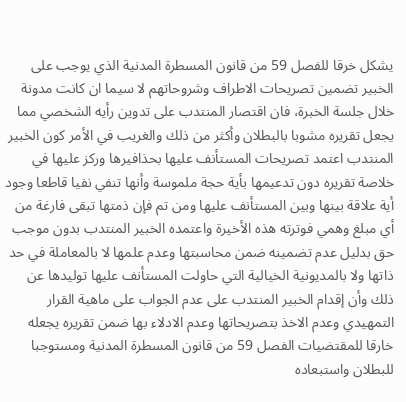يشكل خرقا للفصل 59 من قانون المسطرة المدنية الذي يوجب على الخبير تضمين تصريحات الاطراف وشروحاتهم لا سيما ان كانت مدونة خلال جلسة الخبرة، فان اقتصار المنتدب على تدوين رأيه الشخصي مما يجعل تقريره مشوبا بالبطلان وأكثر من ذلك والغريب في الأمر كون الخبير المنتدب اعتمد تصريحات المستأنف عليها بحذافيرها وركز عليها في خلاصة تقريره دون تدعيمها بأية حجة ملموسة وأنها تنفي نفيا قاطعا وجود أية علاقة بينها وبين المستأنف عليها ومن تم فإن ذمتها تبقى فارغة من أي مبلغ وهمي فوترته هذه الأخيرة واعتمده الخبير المنتدب بدون موجب حق بدليل عدم تضمينه ضمن محاسبتها وعدم علمها لا بالمعاملة في حد ذاتها ولا بالمديونية الخيالية التي حاولت المستأنف عليها توليدها عن ذلك وأن إقدام الخبير المنتدب على عدم الجواب على ماهية القرار التمهيدي وعدم الاخذ بتصريحاتها وعدم الادلاء بها ضمن تقريره يجعله خارقا للمقتضيات الفصل 59 من قانون المسطرة المدنية ومستوجبا للبطلان واستبعاده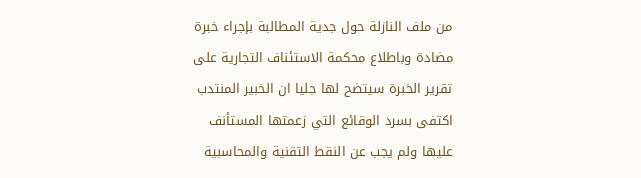من ملف النازلة حول جدية المطالبة بإجراء خبرة مضادة وباطلاع محكمة الاستئناف التجارية على تقرير الخبرة سيتضح لها جليا ان الخبير المنتدب اكتفى بسرد الوقائع التي زعمتها المستأنف عليها ولم يجب عن النقط التقنية والمحاسبية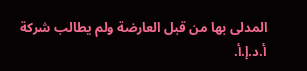المدلى بها من قبل العارضة ولم يطالب شركة أ.د.إ.أ.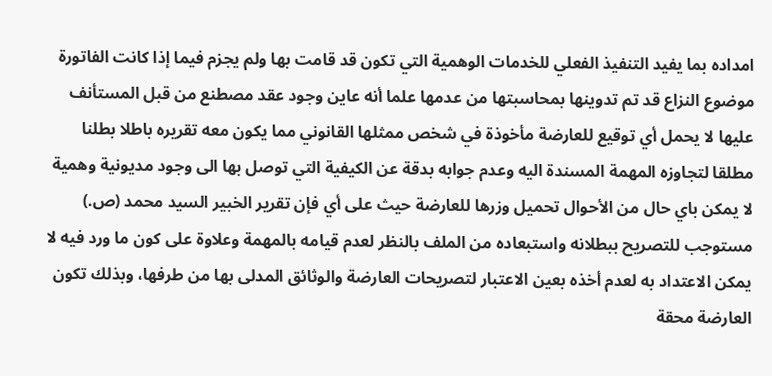امداده بما يفيد التنفيذ الفعلي للخدمات الوهمية التي تكون قد قامت بها ولم يجزم فيما إذا كانت الفاتورة موضوع النزاع قد تم تدوينها بمحاسبتها من عدمها علما أنه عاين وجود عقد مصطنع من قبل المستأنف عليها لا يحمل أي توقيع للعارضة مأخوذة في شخص ممثلها القانوني مما يكون معه تقريره باطلا بطلنا مطلقا لتجاوزه المهمة المسندة اليه وعدم جوابه بدقة عن الكيفية التي توصل بها الى وجود مديونية وهمية لا يمكن باي حال من الأحوال تحميل وزرها للعارضة حيث على أي فإن تقرير الخبير السيد محمد (ص.) مستوجب للتصريح ببطلانه واستبعاده من الملف بالنظر لعدم قيامه بالمهمة وعلاوة على كون ما ورد فيه لا يمكن الاعتداد به لعدم أخذه بعين الاعتبار لتصريحات العارضة والوثائق المدلى بها من طرفها، وبذلك تكون العارضة محقة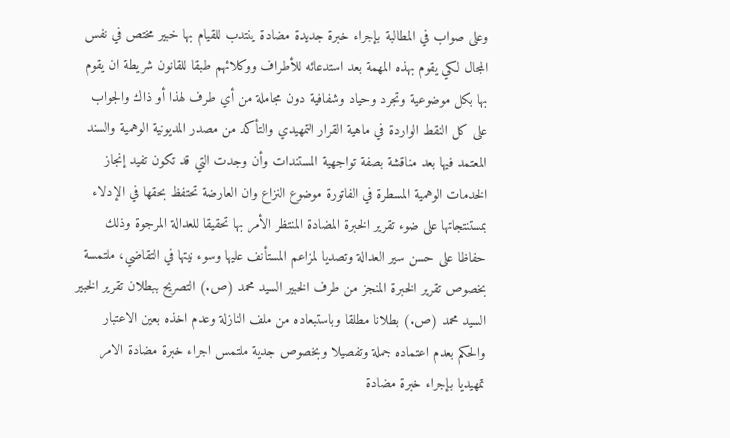وعلى صواب في المطالبة بإجراء خبرة جديدة مضادة ينتدب للقيام بها خبير مختص في نفس المجال لكي يقوم بهذه المهمة بعد استدعائه للأطراف ووكلائهم طبقا للقانون شريطة ان يقوم بها بكل موضوعية وتجرد وحياد وشفافية دون مجاملة من أي طرف لهذا أو ذاك والجواب على كل النقط الواردة في ماهية القرار التمهيدي والتأكد من مصدر المديونية الوهمية والسند المعتمد فيها بعد مناقشة بصفة تواجهية المستندات وأن وجدت التي قد تكون تفيد إنجاز الخدمات الوهمية المسطرة في الفاتورة موضوع النزاع وان العارضة تحتفظ بحقها في الإدلاء بمستنتجاتها على ضوء تقرير الخبرة المضادة المنتظر الأمر بها تحقيقا للعدالة المرجوة وذلك حفاظا على حسن سير العدالة وتصديا لمزاعم المستأنف عليها وسوء نيتها في التقاضي، ملتمسة بخصوص تقرير الخبرة المنجز من طرف الخبير السيد محمد (ص.) التصريح ببطلان تقرير الخبير السيد محمد (ص.) بطلانا مطلقا وباستبعاده من ملف النازلة وعدم اخذه بعين الاعتبار والحكم بعدم اعتماده جملة وتفصيلا وبخصوص جدية ملتمس اجراء خبرة مضادة الامر تمهيديا بإجراء خبرة مضادة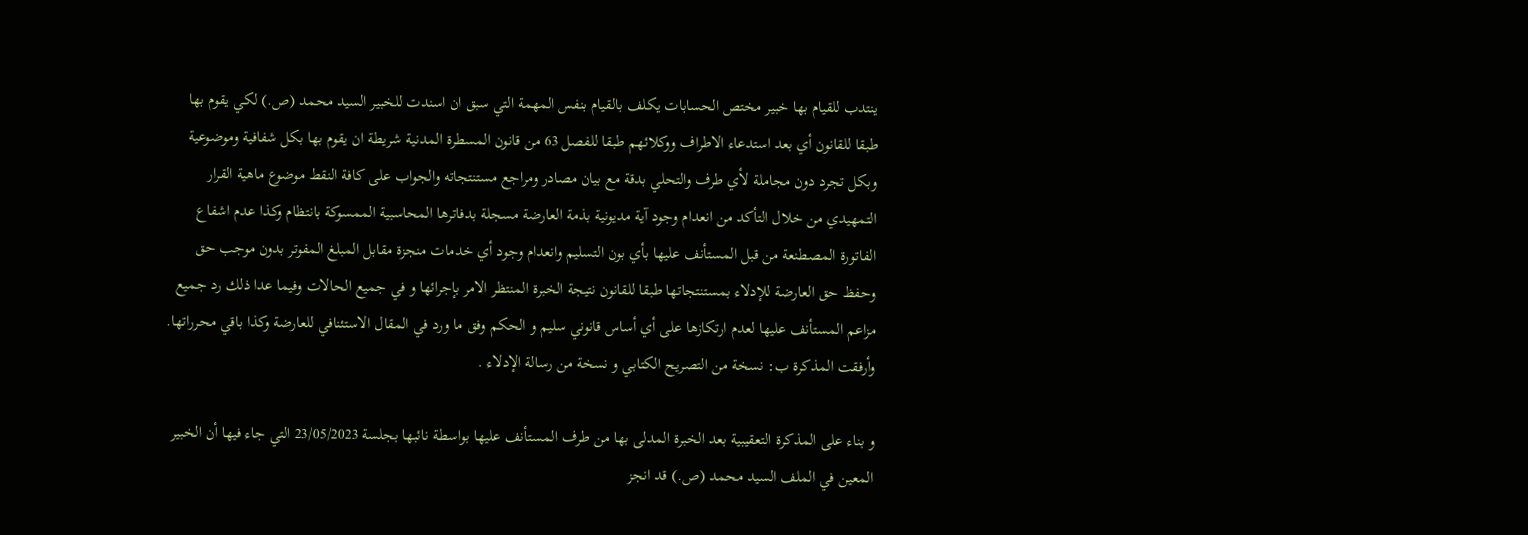ينتدب للقيام بها خبير مختص الحسابات يكلف بالقيام بنفس المهمة التي سبق ان اسندت للخبير السيد محمد (ص.) لكي يقوم بها طبقا للقانون أي بعد استدعاء الاطراف ووكلائهم طبقا للفصل 63 من قانون المسطرة المدنية شريطة ان يقوم بها بكل شفافية وموضوعية وبكل تجرد دون مجاملة لأي طرف والتحلي بدقة مع بيان مصادر ومراجع مستنتجاته والجواب على كافة النقط موضوع ماهية القرار التمهيدي من خلال التأكد من انعدام وجود آية مديونية بذمة العارضة مسجلة بدفاترها المحاسبية الممسوكة بانتظام وكذا عدم اشفاع الفاتورة المصطنعة من قبل المستأنف عليها بأي بون التسليم وانعدام وجود أي خدمات منجزة مقابل المبلغ المفوتر بدون موجب حق وحفظ حق العارضة للإدلاء بمستنتجاتها طبقا للقانون نتيجة الخبرة المنتظر الامر بإجرائها و في جميع الحالات وفيما عدا ذلك رد جميع مزاعم المستأنف عليها لعدم ارتكازها على أي أساس قانوني سليم و الحكم وفق ما ورد في المقال الاستئنافي للعارضة وكذا باقي محرراتها. وأرفقت المذكرة ب: نسخة من التصريح الكتابي و نسخة من رسالة الإدلاء .

و بناء على المذكرة التعقيبية بعد الخبرة المدلى بها من طرف المستأنف عليها بواسطة نائبها بجلسة 23/05/2023 التي جاء فيها أن الخبير المعين في الملف السيد محمد (ص.) قد انجز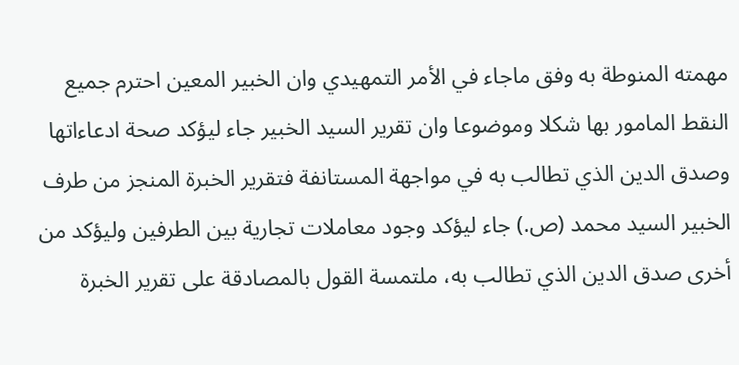مهمته المنوطة به وفق ماجاء في الأمر التمهيدي وان الخبير المعين احترم جميع النقط المامور بها شكلا وموضوعا وان تقرير السيد الخبير جاء ليؤكد صحة ادعاءاتها وصدق الدين الذي تطالب به في مواجهة المستانفة فتقرير الخبرة المنجز من طرف الخبير السيد محمد (ص.) جاء ليؤكد وجود معاملات تجارية بين الطرفين وليؤكد من أخرى صدق الدين الذي تطالب به، ملتمسة القول بالمصادقة على تقرير الخبرة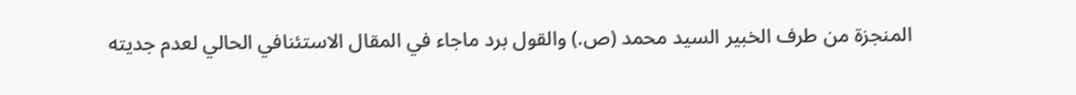المنجزة من طرف الخبير السيد محمد (ص.) والقول برد ماجاء في المقال الاستئنافي الحالي لعدم جديته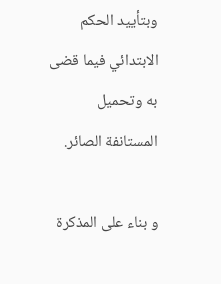وبتأييد الحكم الابتدائي فيما قضى به وتحميل المستانفة الصائر.

و بناء على المذكرة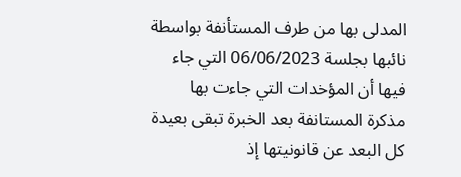المدلى بها من طرف المستأنفة بواسطة نائبها بجلسة 06/06/2023 التي جاء فيها أن المؤخدات التي جاءت بها مذكرة المستانفة بعد الخبرة تبقى بعيدة كل البعد عن قانونيتها إذ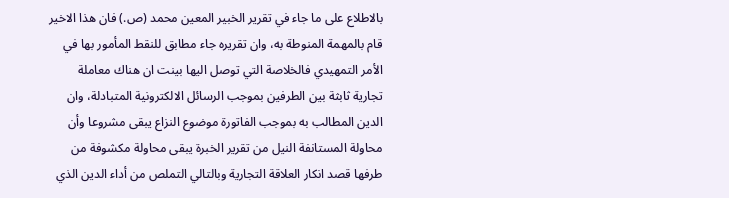بالاطلاع على ما جاء في تقرير الخبير المعين محمد (ص.) فان هذا الاخير قام بالمهمة المنوطة به، وان تقريره جاء مطابق للنقط المأمور بها في الأمر التمهيدي فالخلاصة التي توصل اليها بينت ان هناك معاملة تجارية ثابثة بين الطرفين بموجب الرسائل الالكترونية المتبادلة، وان الدين المطالب به بموجب الفاتورة موضوع النزاع يبقى مشروعا وأن محاولة المستانفة النيل من تقرير الخبرة يبقى محاولة مكشوفة من طرفها قصد انكار العلاقة التجارية وبالتالي التملص من أداء الدين الذي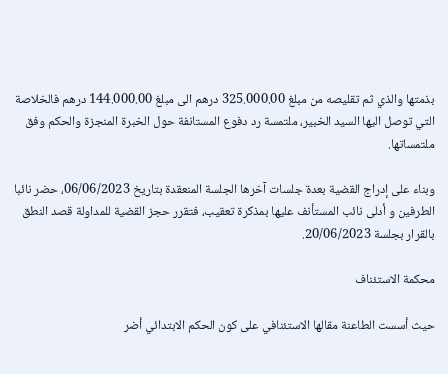بذمتها والذي ثم تقليصه من مبلغ 325.000.00 درهم الى مبلغ 144.000.00 درهم فالخلاصة التي توصل اليها السيد الخبير، ملتمسة رد دفوع المستانفة حول الخبرة المنجزة والحكم وفق ملتمساتها.

وبناء على إدراج القضية بعدة جلسات آخرها الجلسة المنعقدة بتاريخ 06/06/2023، حضر نائبا الطرفين و أدلى نائب المستأنف عليها بمذكرة تعقيب، فتقرر حجز القضية للمداولة قصد النطق بالقرار بجلسة 20/06/2023.

محكمة الاستئناف

حيث أسست الطاعنة مقالها الاستئنافي على كون الحكم الابتدائي أضر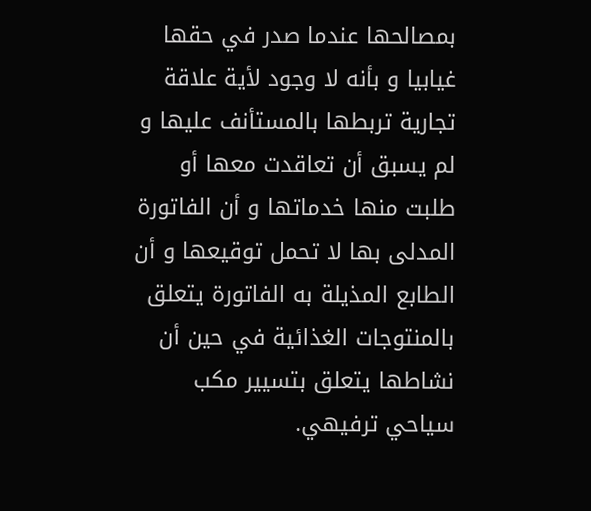بمصالحها عندما صدر في حقها غيابيا و بأنه لا وجود لأية علاقة تجارية تربطها بالمستأنف عليها و لم يسبق أن تعاقدت معها أو طلبت منها خدماتها و أن الفاتورة المدلى بها لا تحمل توقيعها و أن الطابع المذيلة به الفاتورة يتعلق بالمنتوجات الغذائية في حين أن نشاطها يتعلق بتسيير مكب سياحي ترفيهي.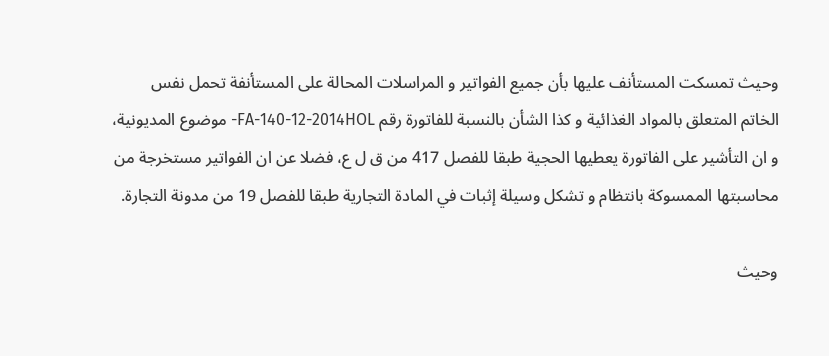وحيث تمسكت المستأنف عليها بأن جميع الفواتير و المراسلات المحالة على المستأنفة تحمل نفس الخاتم المتعلق بالمواد الغذائية و كذا الشأن بالنسبة للفاتورة رقم FA-140-12-2014HOL- موضوع المديونية، و ان التأشير على الفاتورة يعطيها الحجية طبقا للفصل 417 من ق ل ع، فضلا عن ان الفواتير مستخرجة من محاسبتها الممسوكة بانتظام و تشكل وسيلة إثبات في المادة التجارية طبقا للفصل 19 من مدونة التجارة.

وحيث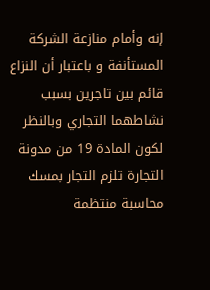إنه وأمام منازعة الشركة المستأنفة و باعتبار أن النزاع قائم بين تاجرين بسبب نشاطهما التجاري وبالنظر لكون المادة 19 من مدونة التجارة تلزم التجار بمسك محاسبة منتظمة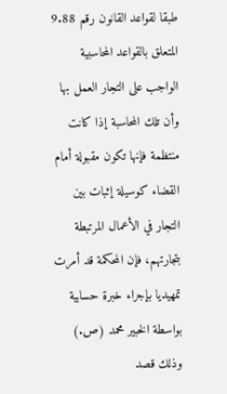طبقا لقواعد القانون رقم 9.88 المتعلق بالقواعد المحاسبية الواجب على التجار العمل بها وأن تلك المحاسبة إذا كانت منتظمة فإنها تكون مقبولة أمام القضاء كوسيلة إثبات بين التجار في الأعمال المرتبطة بتجارتهم، فإن المحكمة قد أمرت تمهيديا بإجراء خبرة حسابية بواسطة الخبير محمد (ص.) وذلك قصد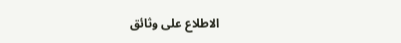الاطلاع على وثائق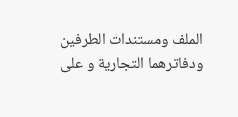الملف ومستندات الطرفين ودفاترهما التجارية و على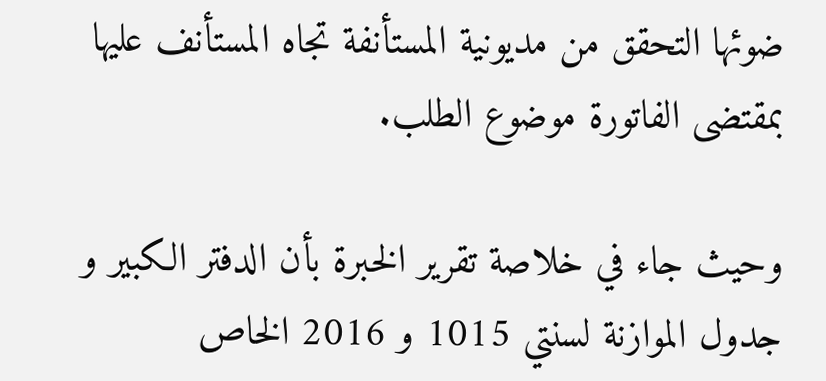ضوئها التحقق من مديونية المستأنفة تجاه المستأنف عليها بمقتضى الفاتورة موضوع الطلب.

وحيث جاء في خلاصة تقرير الخبرة بأن الدفتر الكبير و جدول الموازنة لسنتي 1015 و 2016 الخاص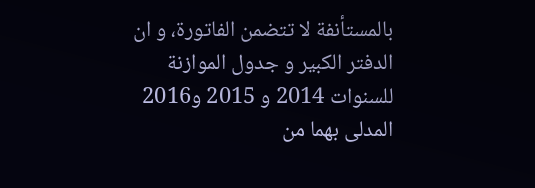بالمستأنفة لا تتضمن الفاتورة، و ان الدفتر الكبير و جدول الموازنة للسنوات 2014 و 2015 و2016 المدلى بهما من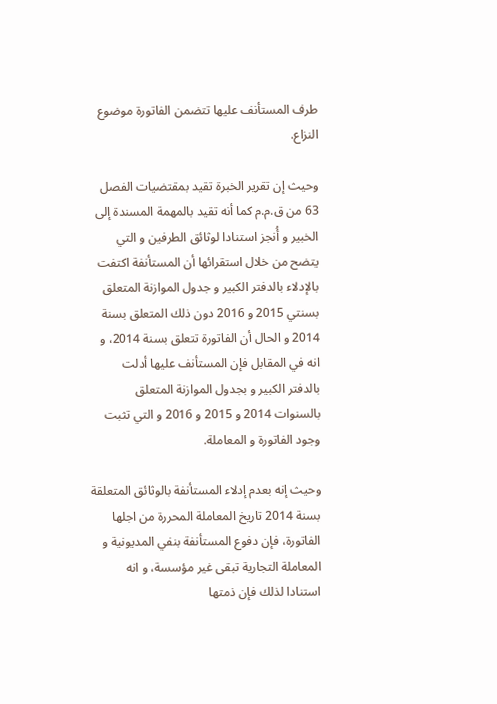طرف المستأنف عليها تتضمن الفاتورة موضوع النزاع.

وحيث إن تقرير الخبرة تقيد بمقتضيات الفصل 63 من ق.م.م كما أنه تقيد بالمهمة المسندة إلى الخبير و أُنجز استنادا لوثائق الطرفين و التي يتضح من خلال استقرائها أن المستأنفة اكتفت بالإدلاء بالدفتر الكبير و جدول الموازنة المتعلق بسنتي 2015 و 2016 دون ذلك المتعلق بسنة 2014 و الحال أن الفاتورة تتعلق بسنة 2014، و انه في المقابل فإن المستأنف عليها أدلت بالدفتر الكبير و بجدول الموازنة المتعلق بالسنوات 2014 و 2015 و 2016 و التي تثبت وجود الفاتورة و المعاملة.

وحيث إنه بعدم إدلاء المستأنفة بالوثائق المتعلقة بسنة 2014 تاريخ المعاملة المحررة من اجلها الفاتورة، فإن دفوع المستأنفة بنفي المديونية و المعاملة التجارية تبقى غير مؤسسة، و انه استنادا لذلك فإن ذمتها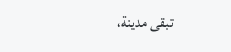تبقى مدينة،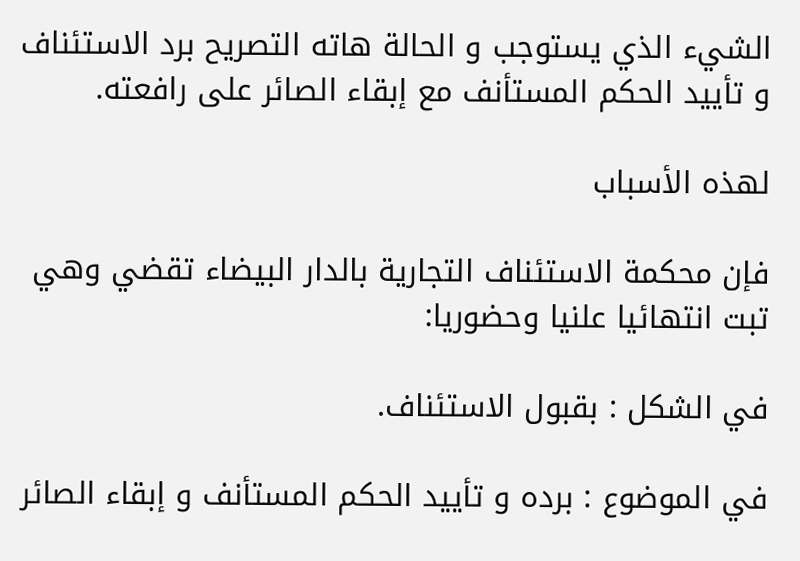الشيء الذي يستوجب و الحالة هاته التصريح برد الاستئناف و تأييد الحكم المستأنف مع إبقاء الصائر على رافعته.

لهذه الأسباب

فإن محكمة الاستئناف التجارية بالدار البيضاء تقضي وهي تبت انتهائيا علنيا وحضوريا:

في الشكل : بقبول الاستئناف.

في الموضوع : برده و تأييد الحكم المستأنف و إبقاء الصائر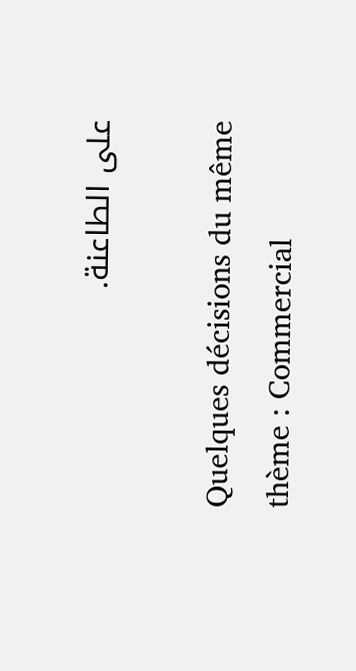على الطاعنة.

Quelques décisions du même thème : Commercial